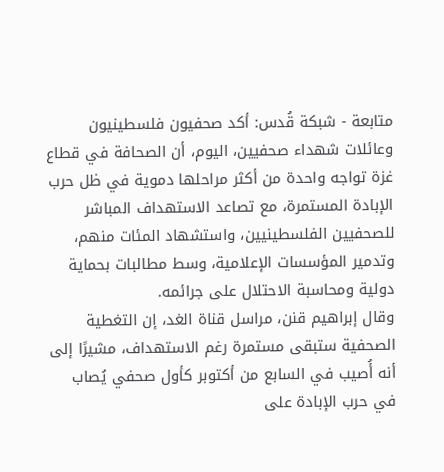متابعة - شبكة قُدس: أكد صحفيون فلسطينيون وعائلات شهداء صحفيين، اليوم، أن الصحافة في قطاع غزة تواجه واحدة من أكثر مراحلها دموية في ظل حرب الإبادة المستمرة، مع تصاعد الاستهداف المباشر للصحفيين الفلسطينيين، واستشهاد المئات منهم، وتدمير المؤسسات الإعلامية، وسط مطالبات بحماية دولية ومحاسبة الاحتلال على جرائمه.
وقال إبراهيم قنن، مراسل قناة الغد، إن التغطية الصحفية ستبقى مستمرة رغم الاستهداف، مشيرًا إلى أنه أُصيب في السابع من أكتوبر كأول صحفي يُصاب في حرب الإبادة على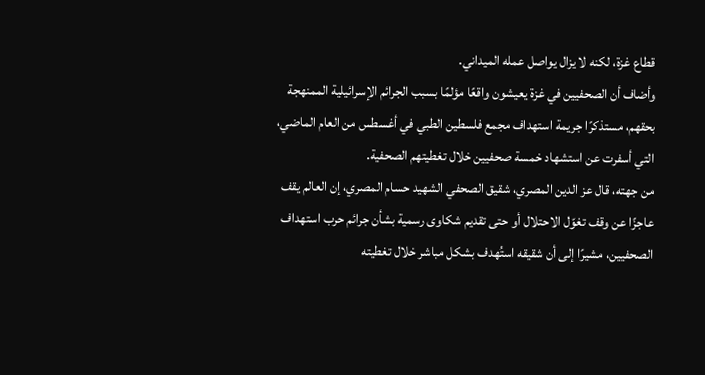قطاع غزة، لكنه لا يزال يواصل عمله الميداني.
وأضاف أن الصحفيين في غزة يعيشون واقعًا مؤلمًا بسبب الجرائم الإسرائيلية الممنهجة بحقهم، مستذكرًا جريمة استهداف مجمع فلسطين الطبي في أغسطس من العام الماضي، التي أسفرت عن استشهاد خمسة صحفيين خلال تغطيتهم الصحفية.
من جهته، قال عز الدين المصري، شقيق الصحفي الشهيد حسام المصري، إن العالم يقف عاجزًا عن وقف تغوّل الاحتلال أو حتى تقديم شكاوى رسمية بشأن جرائم حرب استهداف الصحفيين، مشيرًا إلى أن شقيقه استُهدف بشكل مباشر خلال تغطيته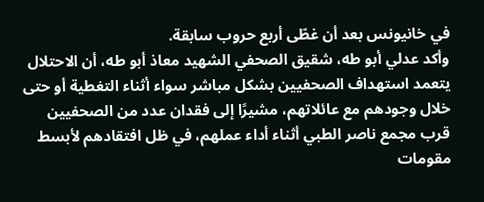في خانيونس بعد أن غطّى أربع حروب سابقة.
وأكد عدلي أبو طه، شقيق الصحفي الشهيد معاذ أبو طه، أن الاحتلال يتعمد استهداف الصحفيين بشكل مباشر سواء أثناء التغطية أو حتى خلال وجودهم مع عائلاتهم، مشيرًا إلى فقدان عدد من الصحفيين قرب مجمع ناصر الطبي أثناء أداء عملهم، في ظل افتقادهم لأبسط مقومات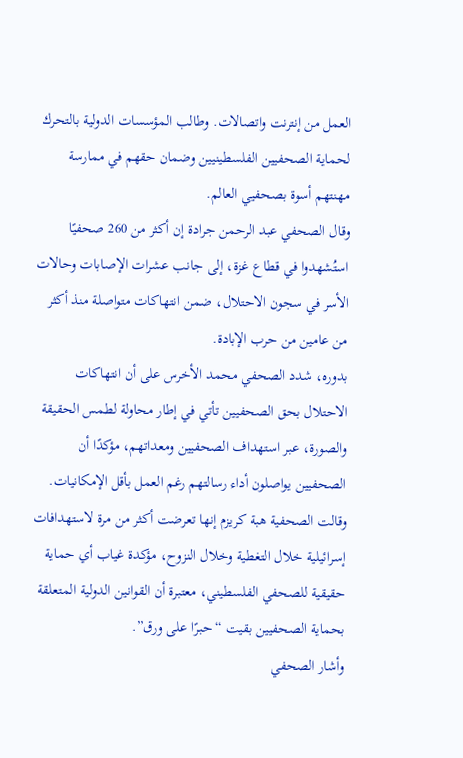العمل من إنترنت واتصالات. وطالب المؤسسات الدولية بالتحرك لحماية الصحفيين الفلسطينيين وضمان حقهم في ممارسة مهنتهم أسوة بصحفيي العالم.
وقال الصحفي عبد الرحمن جرادة إن أكثر من 260 صحفيًا استُشهدوا في قطاع غزة، إلى جانب عشرات الإصابات وحالات الأسر في سجون الاحتلال، ضمن انتهاكات متواصلة منذ أكثر من عامين من حرب الإبادة.
بدوره، شدد الصحفي محمد الأخرس على أن انتهاكات الاحتلال بحق الصحفيين تأتي في إطار محاولة لطمس الحقيقة والصورة، عبر استهداف الصحفيين ومعداتهم، مؤكدًا أن الصحفيين يواصلون أداء رسالتهم رغم العمل بأقل الإمكانيات.
وقالت الصحفية هبة كريزم إنها تعرضت أكثر من مرة لاستهدافات إسرائيلية خلال التغطية وخلال النزوح، مؤكدة غياب أي حماية حقيقية للصحفي الفلسطيني، معتبرة أن القوانين الدولية المتعلقة بحماية الصحفيين بقيت “حبرًا على ورق”.
وأشار الصحفي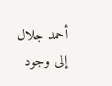أحمد جلال إلى وجود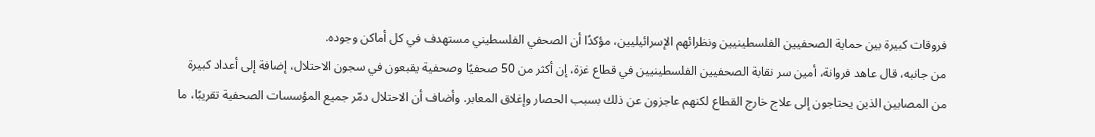فروقات كبيرة بين حماية الصحفيين الفلسطينيين ونظرائهم الإسرائيليين، مؤكدًا أن الصحفي الفلسطيني مستهدف في كل أماكن وجوده.
من جانبه، قال عاهد فروانة، أمين سر نقابة الصحفيين الفلسطينيين في قطاع غزة، إن أكثر من 50 صحفيًا وصحفية يقبعون في سجون الاحتلال، إضافة إلى أعداد كبيرة من المصابين الذين يحتاجون إلى علاج خارج القطاع لكنهم عاجزون عن ذلك بسبب الحصار وإغلاق المعابر. وأضاف أن الاحتلال دمّر جميع المؤسسات الصحفية تقريبًا، ما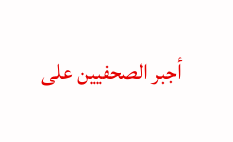أجبر الصحفيين على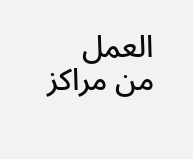العمل من مراكز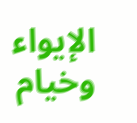الإيواء وخيام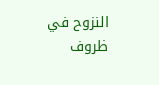النزوح في ظروف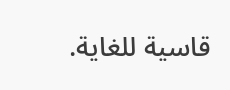قاسية للغاية.